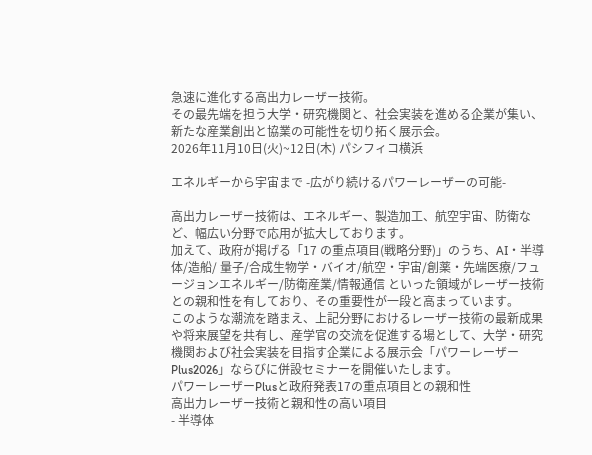急速に進化する高出力レーザー技術。
その最先端を担う大学・研究機関と、社会実装を進める企業が集い、新たな産業創出と協業の可能性を切り拓く展示会。
2026年11月10日(火)~12日(木) パシフィコ横浜

エネルギーから宇宙まで -広がり続けるパワーレーザーの可能-

高出力レーザー技術は、エネルギー、製造加工、航空宇宙、防衛など、幅広い分野で応用が拡大しております。
加えて、政府が掲げる「17 の重点項目(戦略分野)」のうち、AI・半導体/造船/ 量子/合成生物学・バイオ/航空・宇宙/創薬・先端医療/フュージョンエネルギー/防衛産業/情報通信 といった領域がレーザー技術との親和性を有しており、その重要性が一段と高まっています。
このような潮流を踏まえ、上記分野におけるレーザー技術の最新成果や将来展望を共有し、産学官の交流を促進する場として、大学・研究機関および社会実装を目指す企業による展示会「パワーレーザーPlus2026」ならびに併設セミナーを開催いたします。
パワーレーザーPlusと政府発表17の重点項目との親和性
高出力レーザー技術と親和性の高い項目
- 半導体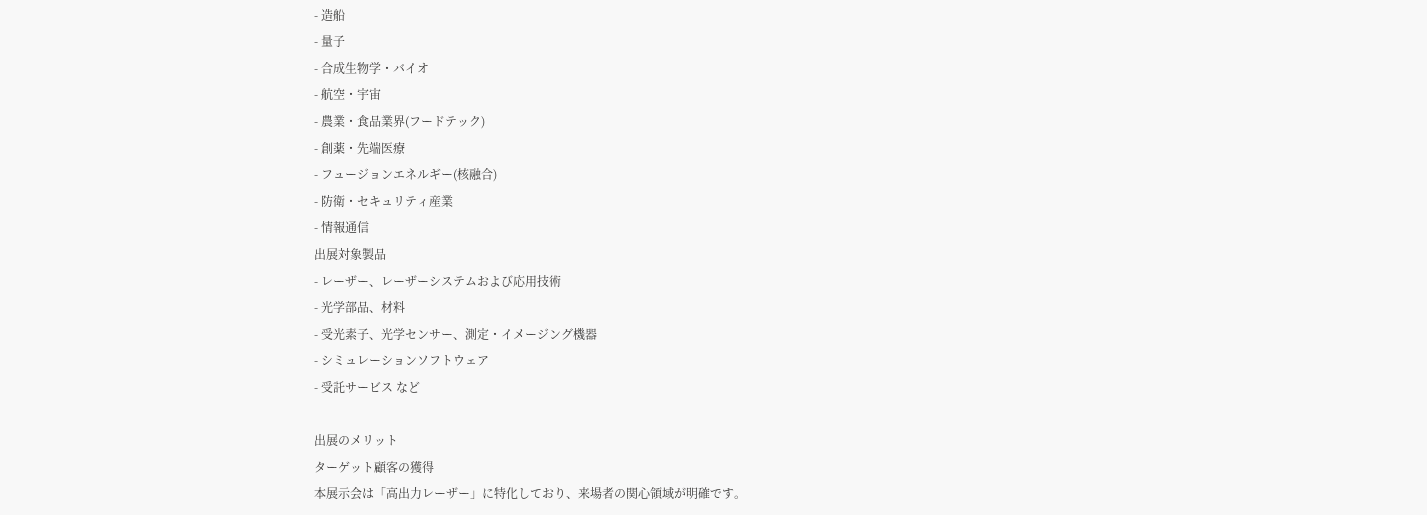- 造船
- 量子
- 合成生物学・バイオ
- 航空・宇宙
- 農業・食品業界(フードテック)
- 創薬・先端医療
- フュージョンエネルギー(核融合)
- 防衛・セキュリティ産業
- 情報通信
出展対象製品
- レーザー、レーザーシステムおよび応用技術
- 光学部品、材料
- 受光素子、光学センサー、測定・イメージング機器
- シミュレーションソフトウェア
- 受託サービス など

出展のメリット
ターゲット顧客の獲得
本展示会は「高出力レーザー」に特化しており、来場者の関心領域が明確です。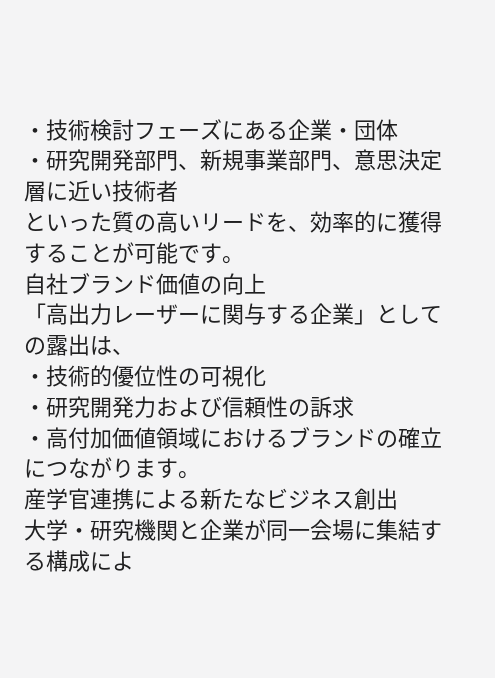・技術検討フェーズにある企業・団体
・研究開発部門、新規事業部門、意思決定層に近い技術者
といった質の高いリードを、効率的に獲得することが可能です。
自社ブランド価値の向上
「高出力レーザーに関与する企業」としての露出は、
・技術的優位性の可視化
・研究開発力および信頼性の訴求
・高付加価値領域におけるブランドの確立
につながります。
産学官連携による新たなビジネス創出
大学・研究機関と企業が同一会場に集結する構成によ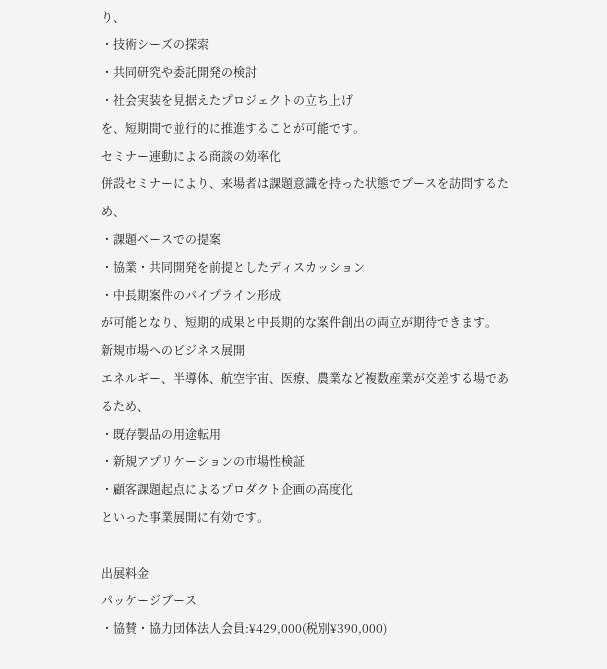り、
・技術シーズの探索
・共同研究や委託開発の検討
・社会実装を見据えたプロジェクトの立ち上げ
を、短期間で並行的に推進することが可能です。
セミナー連動による商談の効率化
併設セミナーにより、来場者は課題意識を持った状態でブースを訪問するため、
・課題ベースでの提案
・協業・共同開発を前提としたディスカッション
・中長期案件のパイプライン形成
が可能となり、短期的成果と中長期的な案件創出の両立が期待できます。
新規市場へのビジネス展開
エネルギー、半導体、航空宇宙、医療、農業など複数産業が交差する場であるため、
・既存製品の用途転用
・新規アプリケーションの市場性検証
・顧客課題起点によるプロダクト企画の高度化
といった事業展開に有効です。

出展料金
パッケージブース
・協賛・協力団体法人会員:¥429,000(税別¥390,000)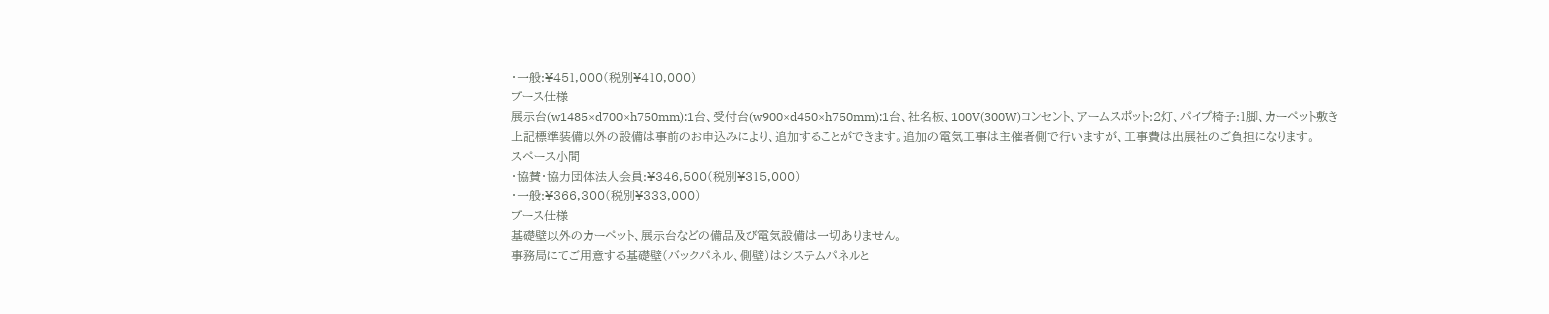・一般:¥451,000(税別¥410,000)
ブース仕様
展示台(w1485×d700×h750mm):1台、受付台(w900×d450×h750mm):1台、社名板、100V(300W)コンセント、アームスポット:2灯、パイプ椅子:1脚、カーペット敷き
上記標準装備以外の設備は事前のお申込みにより、追加することができます。追加の電気工事は主催者側で行いますが、工事費は出展社のご負担になります。
スペース小間
・協賛・協力団体法人会員:¥346,500(税別¥315,000)
・一般:¥366,300(税別¥333,000)
ブース仕様
基礎壁以外のカーペット、展示台などの備品及び電気設備は一切ありません。
事務局にてご用意する基礎壁(バックパネル、側壁)はシステムパネルと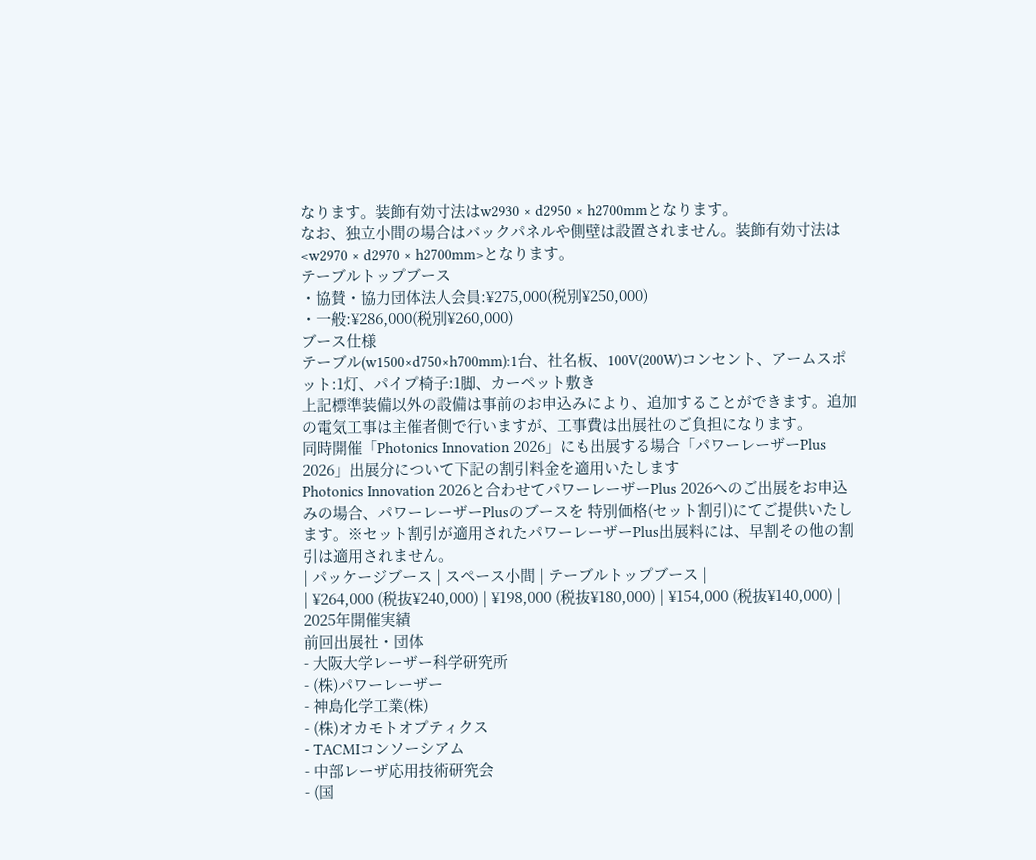なります。装飾有効寸法はw2930 × d2950 × h2700mmとなります。
なお、独立小間の場合はバックパネルや側壁は設置されません。装飾有効寸法は<w2970 × d2970 × h2700mm>となります。
テーブルトップブース
・協賛・協力団体法人会員:¥275,000(税別¥250,000)
・一般:¥286,000(税別¥260,000)
ブース仕様
テーブル(w1500×d750×h700mm):1台、社名板、100V(200W)コンセント、アームスポット:1灯、パイプ椅子:1脚、カーペット敷き
上記標準装備以外の設備は事前のお申込みにより、追加することができます。追加の電気工事は主催者側で行いますが、工事費は出展社のご負担になります。
同時開催「Photonics Innovation 2026」にも出展する場合「パワーレーザーPlus 2026」出展分について下記の割引料金を適用いたします
Photonics Innovation 2026と合わせてパワーレーザーPlus 2026へのご出展をお申込みの場合、パワーレーザーPlusのブースを 特別価格(セット割引)にてご提供いたします。※セット割引が適用されたパワーレーザーPlus出展料には、早割その他の割引は適用されません。
| パッケージブース | スペース小間 | テーブルトップブース |
| ¥264,000 (税抜¥240,000) | ¥198,000 (税抜¥180,000) | ¥154,000 (税抜¥140,000) |
2025年開催実績
前回出展社・団体
- 大阪大学レーザー科学研究所
- (株)パワーレーザー
- 神島化学工業(株)
- (株)オカモトオプティクス
- TACMIコンソーシアム
- 中部レーザ応用技術研究会
- (国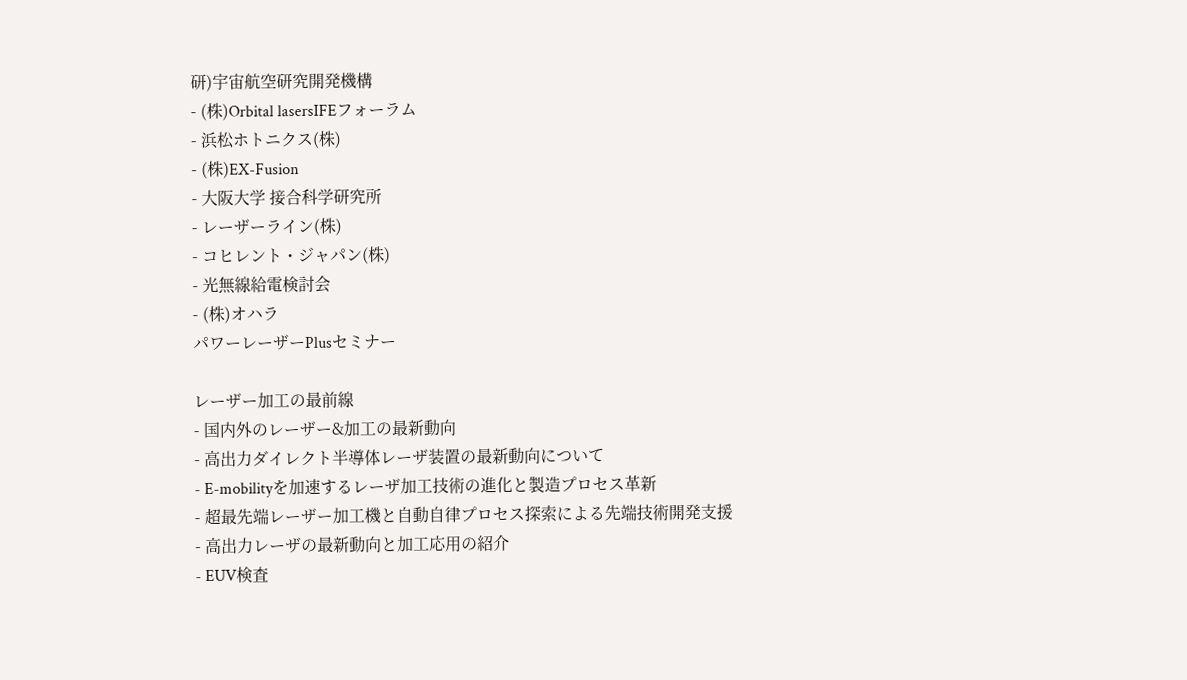研)宇宙航空研究開発機構
- (株)Orbital lasersIFEフォーラム
- 浜松ホトニクス(株)
- (株)EX-Fusion
- 大阪大学 接合科学研究所
- レーザーライン(株)
- コヒレント・ジャパン(株)
- 光無線給電検討会
- (株)オハラ
パワーレーザーPlusセミナー

レーザー加工の最前線
- 国内外のレーザー&加工の最新動向
- 高出力ダイレクト半導体レーザ装置の最新動向について
- E-mobilityを加速するレーザ加工技術の進化と製造プロセス革新
- 超最先端レーザー加工機と自動自律プロセス探索による先端技術開発支援
- 高出力レーザの最新動向と加工応用の紹介
- EUV検査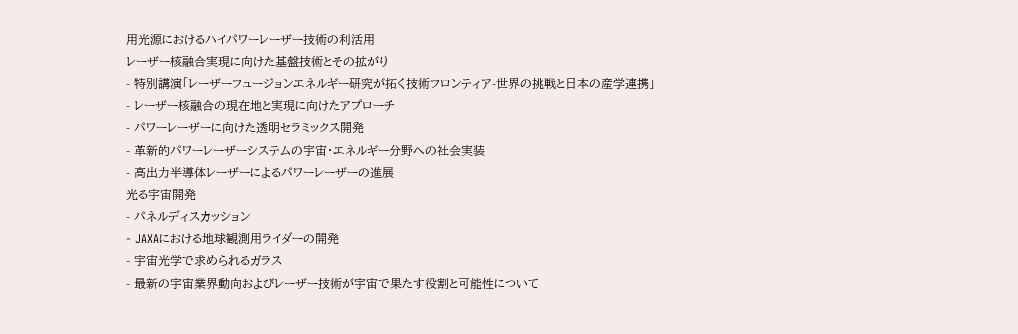用光源におけるハイパワーレーザー技術の利活用
レーザー核融合実現に向けた基盤技術とその拡がり
- 特別講演「レーザーフュージョンエネルギー研究が拓く技術フロンティア-世界の挑戦と日本の産学連携」
- レーザー核融合の現在地と実現に向けたアプローチ
- パワーレーザーに向けた透明セラミックス開発
- 革新的パワーレーザーシステムの宇宙・エネルギー分野への社会実装
- 高出力半導体レーザーによるパワーレーザーの進展
光る宇宙開発
- パネルディスカッション
- JAXAにおける地球観測用ライダーの開発
- 宇宙光学で求められるガラス
- 最新の宇宙業界動向およびレーザー技術が宇宙で果たす役割と可能性について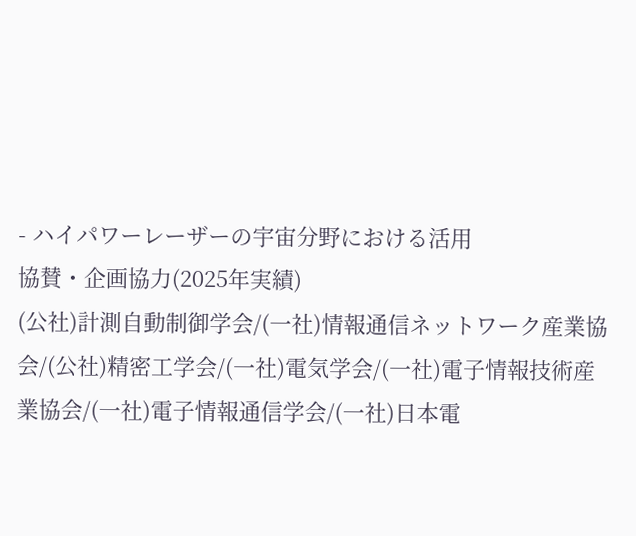- ハイパワーレーザーの宇宙分野における活用
協賛・企画協力(2025年実績)
(公社)計測自動制御学会/(一社)情報通信ネットワーク産業協会/(公社)精密工学会/(一社)電気学会/(一社)電子情報技術産業協会/(一社)電子情報通信学会/(一社)日本電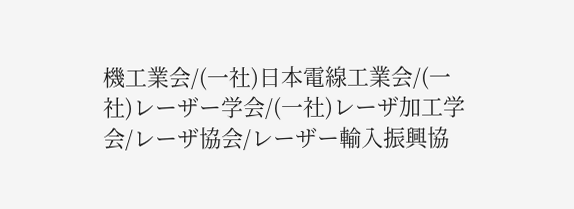機工業会/(一社)日本電線工業会/(一社)レーザー学会/(一社)レーザ加工学会/レーザ協会/レーザー輸入振興協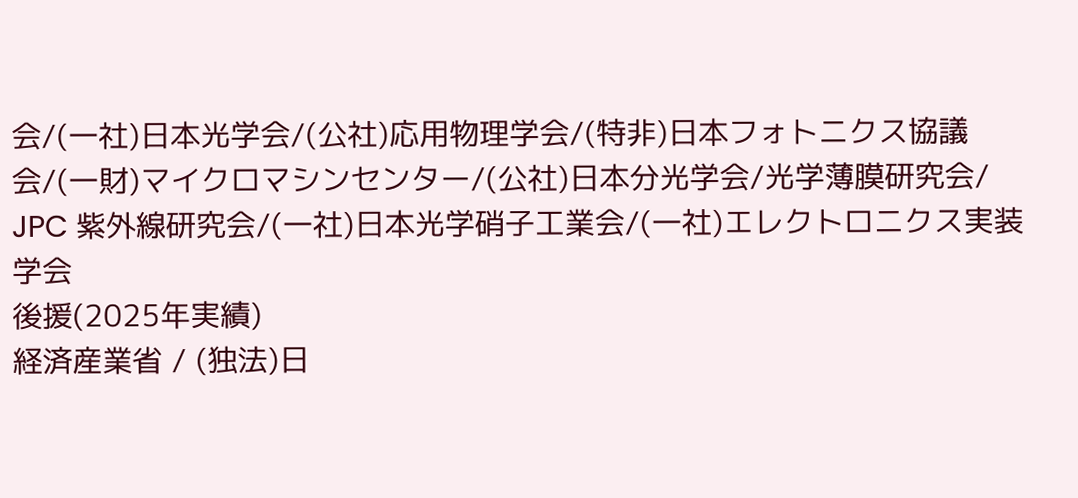会/(一社)日本光学会/(公社)応用物理学会/(特非)日本フォトニクス協議会/(一財)マイクロマシンセンター/(公社)日本分光学会/光学薄膜研究会/ JPC 紫外線研究会/(一社)日本光学硝子工業会/(一社)エレクトロニクス実装学会
後援(2025年実績)
経済産業省 / (独法)日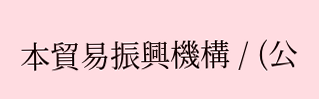本貿易振興機構 / (公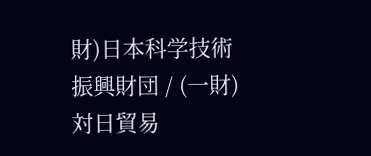財)日本科学技術振興財団 / (一財)対日貿易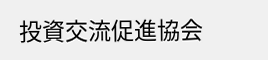投資交流促進協会